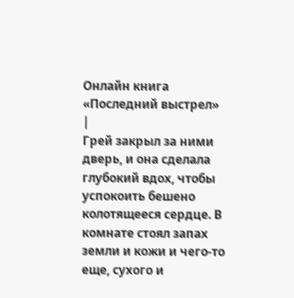Онлайн книга «Последний выстрел»
|
Грей закрыл за ними дверь, и она сделала глубокий вдох, чтобы успокоить бешено колотящееся сердце. В комнате стоял запах земли и кожи и чего-то еще, сухого и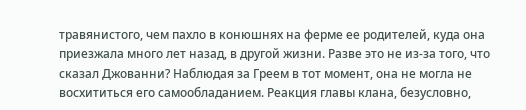травянистого, чем пахло в конюшнях на ферме ее родителей, куда она приезжала много лет назад, в другой жизни. Разве это не из-за того, что сказал Джованни? Наблюдая за Греем в тот момент, она не могла не восхититься его самообладанием. Реакция главы клана, безусловно,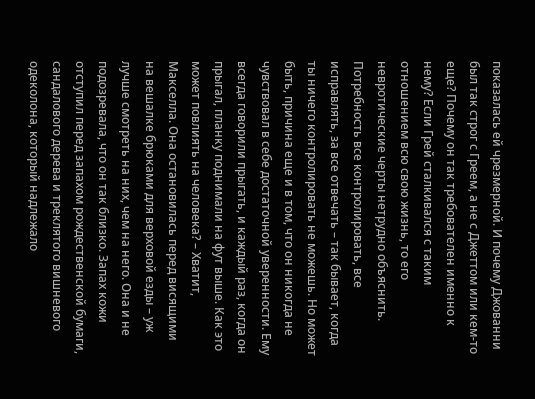показалась ей чрезмерной. И почему Джованни был так строг с Греем, а не с Джеттом или кем-то еще? Почему он так требователен именно к нему? Если Грей сталкивался с таким отношением всю свою жизнь, то его невротические черты нетрудно объяснить. Потребность все контролировать, все исправлять, за все отвечать – так бывает, когда ты ничего контролировать не можешь. Но может быть, причина еще и в том, что он никогда не чувствовал в себе достаточной уверенности. Ему всегда говорили прыгать, и каждый раз, когда он прыгал, планку поднимали на фут выше. Как это может повлиять на человека? – Хватит, Макселла. Она остановилась перед висящими на вешалке брюками для верховой езды – уж лучше смотреть на них, чем на него. Она и не подозревала, что он так близко. Запах кожи отступил перед запахом рождественской бумаги, сандалового дерева и треклятого вишневого одеколона, который надлежало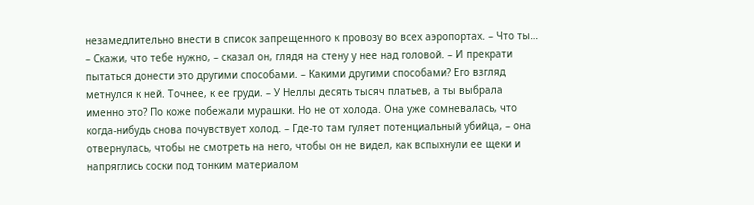незамедлительно внести в список запрещенного к провозу во всех аэропортах. – Что ты… – Скажи, что тебе нужно, – сказал он, глядя на стену у нее над головой. – И прекрати пытаться донести это другими способами. – Какими другими способами? Его взгляд метнулся к ней. Точнее, к ее груди. – У Неллы десять тысяч платьев, а ты выбрала именно это? По коже побежали мурашки. Но не от холода. Она уже сомневалась, что когда-нибудь снова почувствует холод. – Где-то там гуляет потенциальный убийца, – она отвернулась, чтобы не смотреть на него, чтобы он не видел, как вспыхнули ее щеки и напряглись соски под тонким материалом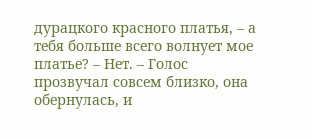дурацкого красного платья, – а тебя больше всего волнует мое платье? – Нет. – Голос прозвучал совсем близко, она обернулась, и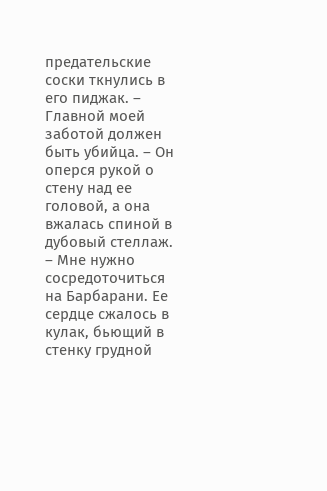предательские соски ткнулись в его пиджак. – Главной моей заботой должен быть убийца. – Он оперся рукой о стену над ее головой, а она вжалась спиной в дубовый стеллаж. – Мне нужно сосредоточиться на Барбарани. Ее сердце сжалось в кулак, бьющий в стенку грудной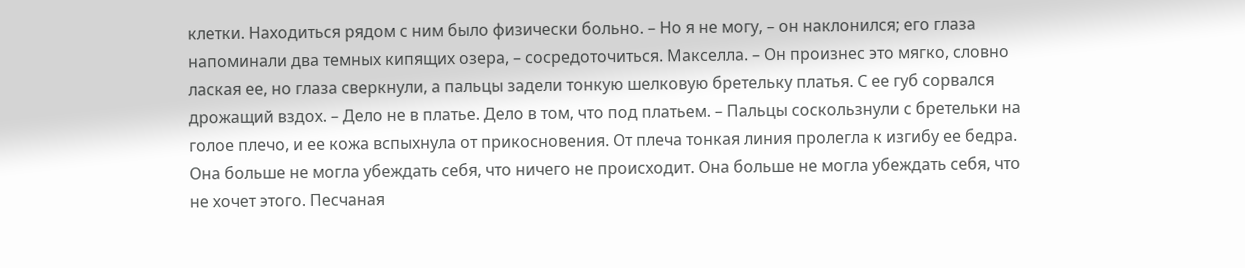клетки. Находиться рядом с ним было физически больно. – Но я не могу, – он наклонился; его глаза напоминали два темных кипящих озера, – сосредоточиться. Макселла. – Он произнес это мягко, словно лаская ее, но глаза сверкнули, а пальцы задели тонкую шелковую бретельку платья. С ее губ сорвался дрожащий вздох. – Дело не в платье. Дело в том, что под платьем. – Пальцы соскользнули с бретельки на голое плечо, и ее кожа вспыхнула от прикосновения. От плеча тонкая линия пролегла к изгибу ее бедра. Она больше не могла убеждать себя, что ничего не происходит. Она больше не могла убеждать себя, что не хочет этого. Песчаная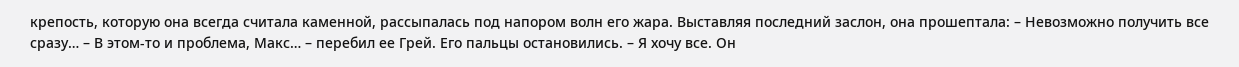крепость, которую она всегда считала каменной, рассыпалась под напором волн его жара. Выставляя последний заслон, она прошептала: – Невозможно получить все сразу… – В этом-то и проблема, Макс… – перебил ее Грей. Его пальцы остановились. – Я хочу все. Он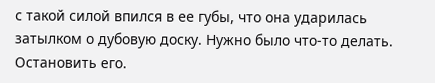с такой силой впился в ее губы, что она ударилась затылком о дубовую доску. Нужно было что-то делать. Остановить его.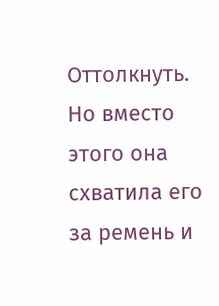Оттолкнуть. Но вместо этого она схватила его за ремень и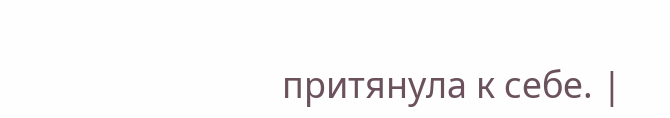притянула к себе. |